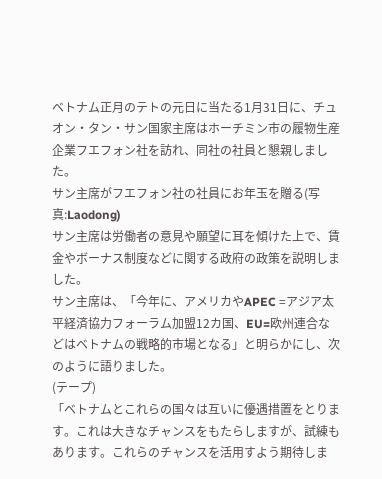ベトナム正月のテトの元日に当たる1月31日に、チュオン・タン・サン国家主席はホーチミン市の履物生産企業フエフォン社を訪れ、同社の社員と懇親しました。
サン主席がフエフォン社の社員にお年玉を贈る(写真:Laodong)
サン主席は労働者の意見や願望に耳を傾けた上で、賃金やボーナス制度などに関する政府の政策を説明しました。
サン主席は、「今年に、アメリカやAPEC =アジア太平経済協力フォーラム加盟12カ国、EU=欧州連合などはベトナムの戦略的市場となる」と明らかにし、次のように語りました。
(テープ)
「ベトナムとこれらの国々は互いに優遇措置をとります。これは大きなチャンスをもたらしますが、試練もあります。これらのチャンスを活用すよう期待しま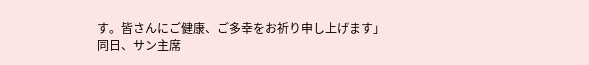す。皆さんにご健康、ご多幸をお祈り申し上げます」
同日、サン主席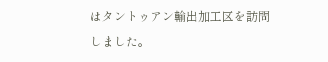はタントゥアン輸出加工区を訪問しました。